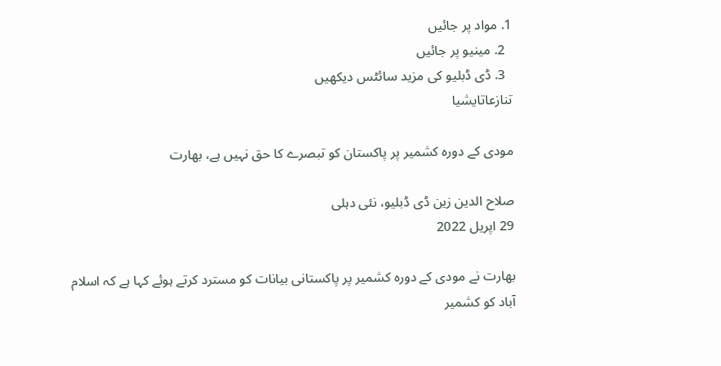1. مواد پر جائیں
  2. مینیو پر جائیں
  3. ڈی ڈبلیو کی مزید سائٹس دیکھیں
تنازعاتایشیا

مودی کے دورہ کشمیر پر پاکستان کو تبصرے کا حق نہیں ہے، بھارت

صلاح الدین زین ڈی ڈبلیو، نئی دہلی
29 اپریل 2022

بھارت نے مودی کے دورہ کشمیر پر پاکستانی بیانات کو مسترد کرتے ہوئے کہا ہے کہ اسلام آباد کو کشمیر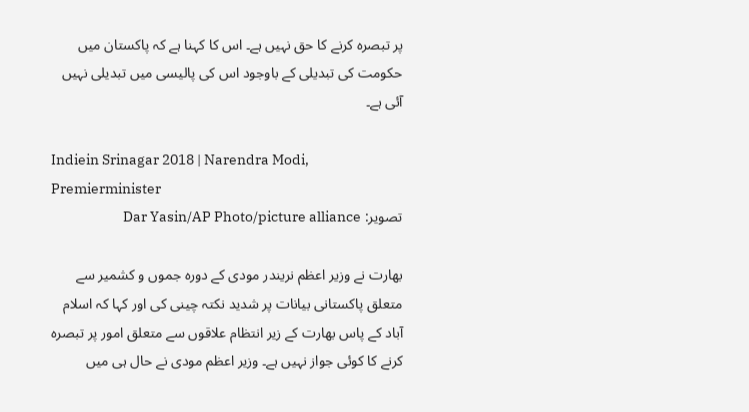پر تبصرہ کرنے کا حق نہیں ہے۔ اس کا کہنا ہے کہ پاکستان میں حکومت کی تبدیلی کے باوجود اس کی پالیسی میں تبدیلی نہیں آئی ہے۔

Indiein Srinagar 2018 | Narendra Modi, Premierminister
تصویر: Dar Yasin/AP Photo/picture alliance

بھارت نے وزیر اعظم نریندر مودی کے دورہ جموں و کشمیر سے متعلق پاکستانی بیانات پر شدید نکتہ چینی کی اور کہا کہ اسلام آباد کے پاس بھارت کے زیر انتظام علاقوں سے متعلق امور پر تبصرہ کرنے کا کوئی جواز نہیں ہے۔ وزیر اعظم مودی نے حال ہی میں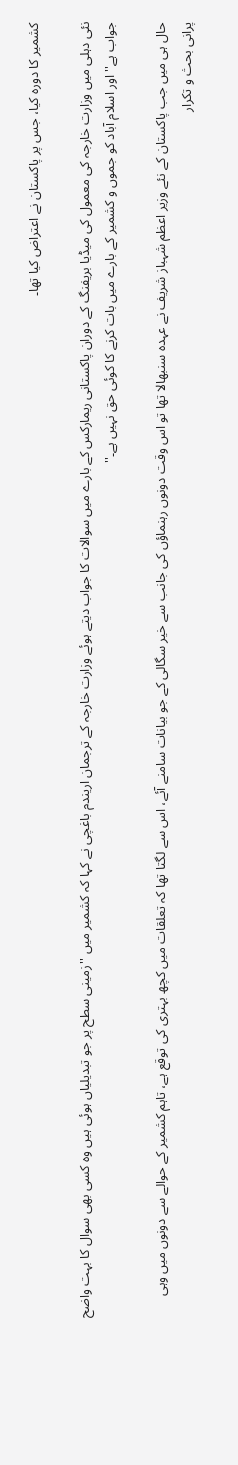کشمیر کا دورہ کیا، جس پر پاکستان نے اعتراض کیا تھا۔

نئی دہلی میں وزارت خارجہ کی معمول کی میڈیا بریفنگ کے دوران پاکستانی ریمارکس کے بارے میں سوالات کا جواب دیتے ہوئے وزارت خارجہ کے ترجمان اریندم باغچی نے کہا کہ کشمیر میں ''زمینی سطح پر جو تبدیلیاں ہوئی ہیں وہ کسی بھی سوال کا بہت واضح جواب ہے'' اور اسلام آباد کو جموں و کشمیر کے بارے میں بات کرنے کا کوئی حق نہیں ہے۔''

حال ہی میں جب پاکستان کے نئے وزیر اعظم شہباز شریف نے عہدہ سنبھالا تھا تو اس وقت دونوں رہنماؤں کی جانب سے خیر سگالی کے جو بیانات سامنے آئے، اس سے لگتا تھا کہ تعلقات میں کچھ بہتری کی توقع ہے، تاہم کشمیر کے حوالے سے دونوں میں وہی پرانی بحث و تکرار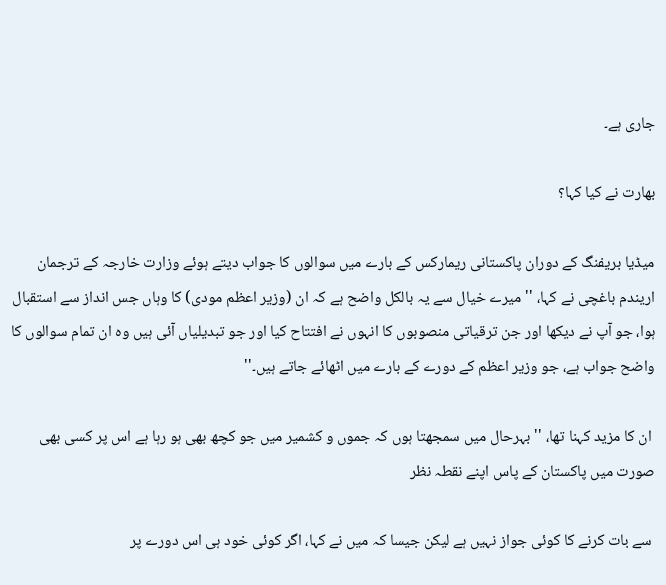جاری ہے۔

بھارت نے کیا کہا؟

میڈیا بریفنگ کے دوران پاکستانی ریمارکس کے بارے میں سوالوں کا جواب دیتے ہوئے وزارت خارجہ کے ترجمان اریندم باغچی نے کہا، ''میرے خیال سے یہ بالکل واضح ہے کہ ان (وزیر اعظم مودی) کا وہاں جس انداز سے استقبال ہوا، جو آپ نے دیکھا اور جن ترقیاتی منصوبوں کا انہوں نے افتتاح کیا اور جو تبدیلیاں آئی ہیں وہ ان تمام سوالوں کا واضح جواب ہے، جو وزیر اعظم کے دورے کے بارے میں اٹھائے جاتے ہیں۔''

 ان کا مزید کہنا تھا، ''بہرحال میں سمجھتا ہوں کہ جموں و کشمیر میں جو کچھ بھی ہو رہا ہے اس پر کسی بھی صورت میں پاکستان کے پاس اپنے نقطہ نظر

 سے بات کرنے کا کوئی جواز نہیں ہے لیکن جیسا کہ میں نے کہا، اگر کوئی خود ہی اس دورے پر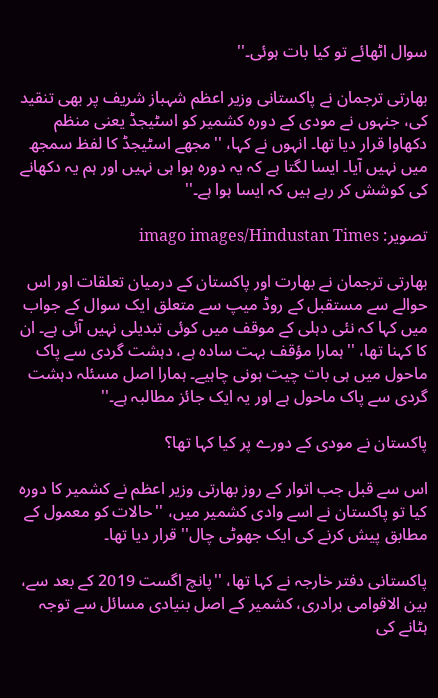سوال اٹھائے تو کیا بات ہوئی۔''

بھارتی ترجمان نے پاکستانی وزیر اعظم شہباز شریف پر بھی تنقید کی، جنہوں نے مودی کے دورہ کشمیر کو اسٹیجڈ یعنی منظم دکھاوا قرار دیا تھا۔ انہوں نے کہا، ''مجھے اسٹیجڈ کا لفظ سمجھ میں نہیں آیا۔ ایسا لگتا ہے کہ یہ دورہ ہوا ہی نہیں اور ہم یہ دکھانے کی کوشش کر رہے ہیں کہ ایسا ہوا ہے۔''

تصویر: imago images/Hindustan Times

بھارتی ترجمان نے بھارت اور پاکستان کے درمیان تعلقات اور اس حوالے سے مستقبل کے روڈ میپ سے متعلق ایک سوال کے جواب میں کہا کہ نئی دہلی کے موقف میں کوئی تبدیلی نہیں آئی ہے۔ ان کا کہنا تھا، ''ہمارا مؤقف بہت سادہ ہے، دہشت گردی سے پاک ماحول میں ہی بات چیت ہونی چاہیے۔ ہمارا اصل مسئلہ دہشت گردی سے پاک ماحول ہے اور یہ ایک جائز مطالبہ ہے۔''

پاکستان نے مودی کے دورے پر کیا کہا تھا؟

اس سے قبل جب اتوار کے روز بھارتی وزیر اعظم نے کشمیر کا دورہ کیا تو پاکستان نے اسے وادی کشمیر میں، ''حالات کو معمول کے مطابق پیش کرنے کی ایک جھوٹی چال'' قرار دیا تھا۔

پاکستانی دفتر خارجہ نے کہا تھا، ''پانچ اگست 2019 کے بعد سے، بین الاقوامی برادری، کشمیر کے اصل بنیادی مسائل سے توجہ ہٹانے کی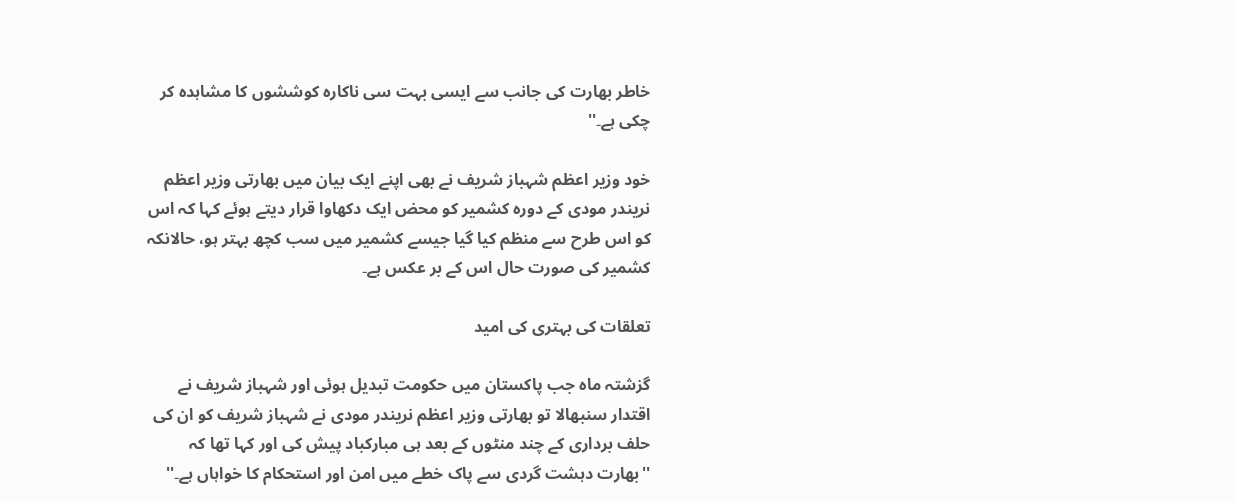خاطر بھارت کی جانب سے ایسی بہت سی ناکارہ کوششوں کا مشاہدہ کر چکی ہے۔''

خود وزیر اعظم شہباز شریف نے بھی اپنے ایک بیان میں بھارتی وزیر اعظم نریندر مودی کے دورہ کشمیر کو محض ایک دکھاوا قرار دیتے ہوئے کہا کہ اس کو اس طرح سے منظم کیا گیا جیسے کشمیر میں سب کچھ بہتر ہو، حالانکہ کشمیر کی صورت حال اس کے بر عکس ہے۔

تعلقات کی بہتری کی امید

گزشتہ ماہ جب پاکستان میں حکومت تبدیل ہوئی اور شہباز شریف نے اقتدار سنبھالا تو بھارتی وزیر اعظم نریندر مودی نے شہباز شریف کو ان کی حلف برداری کے چند منٹوں کے بعد ہی مبارکباد پیش کی اور کہا تھا کہ ''بھارت دہشت گردی سے پاک خطے میں امن اور استحکام کا خواہاں ہے۔''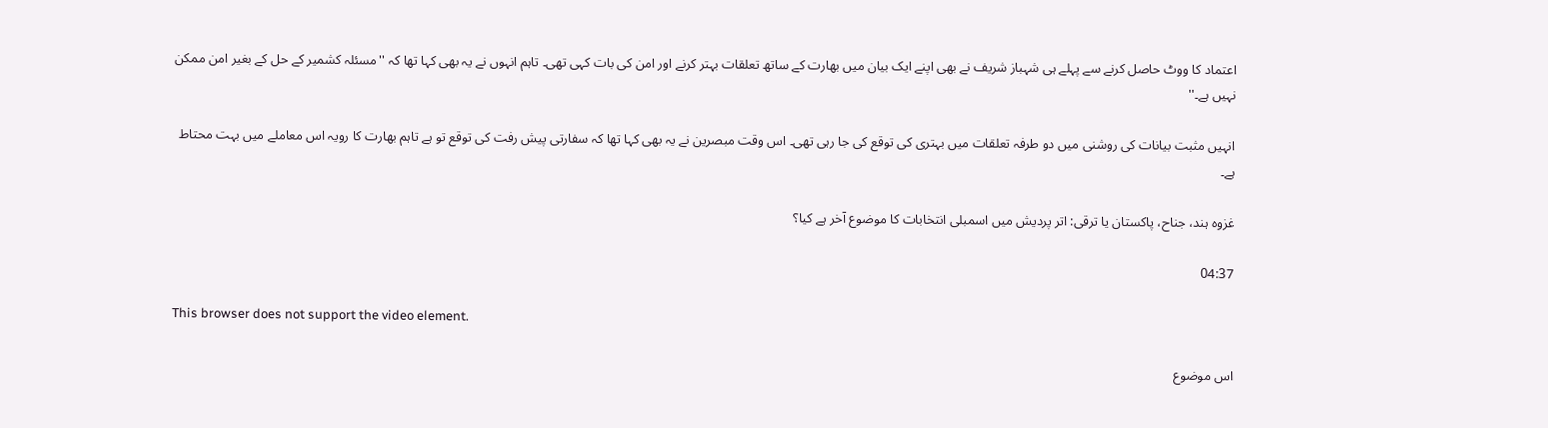اعتماد کا ووٹ حاصل کرنے سے پہلے ہی شہباز شریف نے بھی اپنے ایک بیان میں بھارت کے ساتھ تعلقات بہتر کرنے اور امن کی بات کہی تھی۔ تاہم انہوں نے یہ بھی کہا تھا کہ ''مسئلہ کشمیر کے حل کے بغیر امن ممکن نہیں ہے۔''

انہیں مثبت بیانات کی روشنی میں دو طرفہ تعلقات میں بہتری کی توقع کی جا رہی تھی۔ اس وقت مبصرین نے یہ بھی کہا تھا کہ سفارتی پیش رفت کی توقع تو ہے تاہم بھارت کا رویہ اس معاملے میں بہت محتاط ہے۔

غزوہ ہند، جناح، پاکستان یا ترقی: اتر پردیش میں اسمبلی انتخابات کا موضوع آخر ہے کیا؟

04:37

This browser does not support the video element.

اس موضوع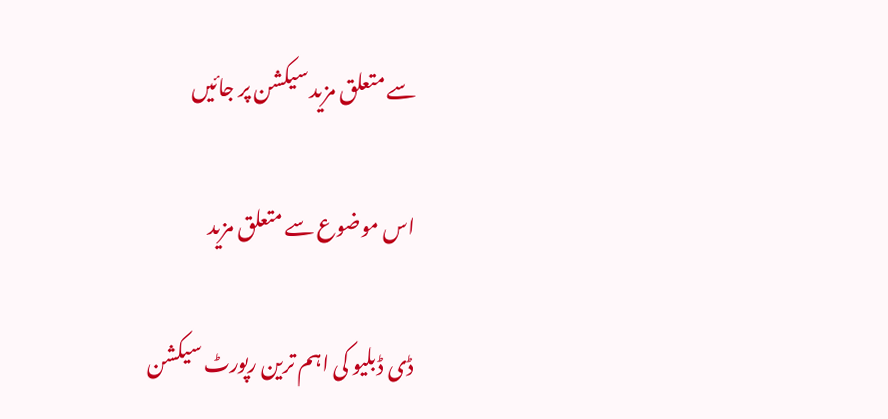سے متعلق مزید سیکشن پر جائیں

اس موضوع سے متعلق مزید

ڈی ڈبلیو کی اہم ترین رپورٹ سیکشن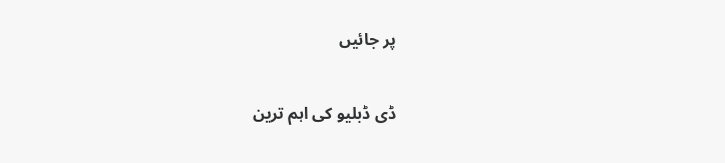پر جائیں

ڈی ڈبلیو کی اہم ترین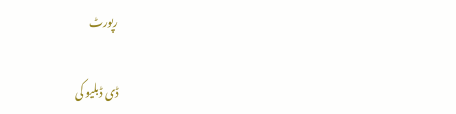رپورٹ

ڈی ڈبلیو کی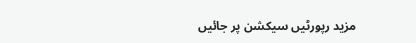مزید رپورٹیں سیکشن پر جائیں